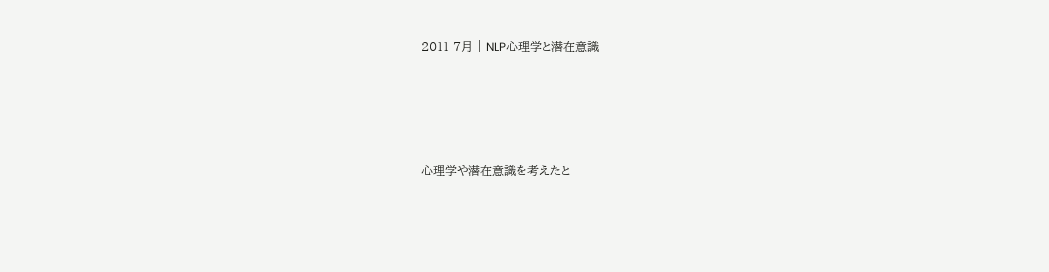2011 7月 | NLP心理学と潜在意識




心理学や潜在意識を考えたと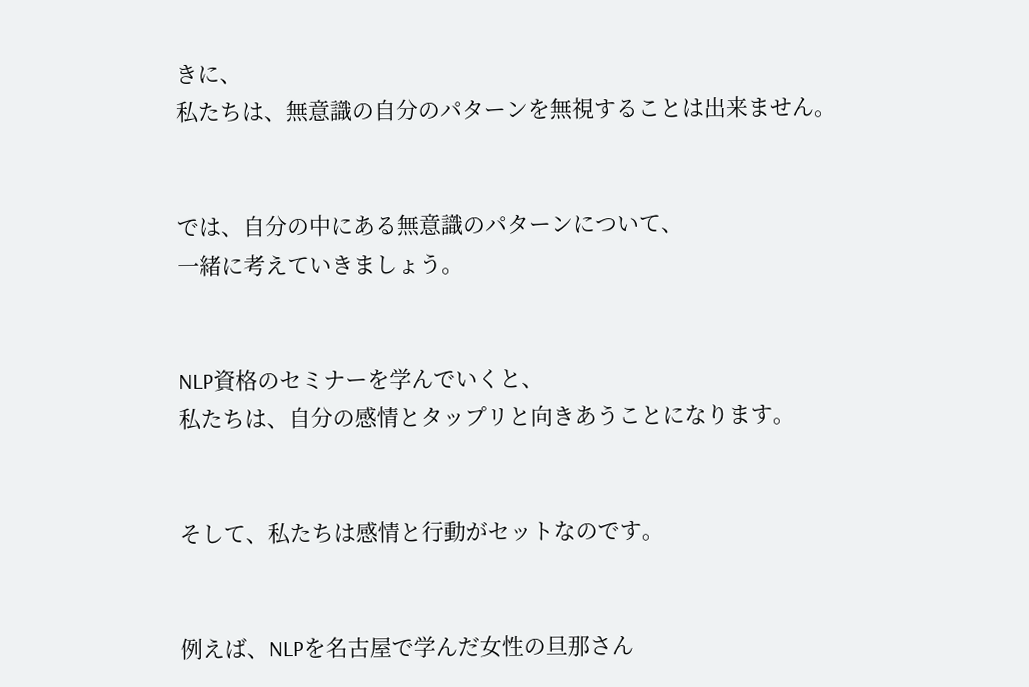きに、
私たちは、無意識の自分のパターンを無視することは出来ません。


では、自分の中にある無意識のパターンについて、
一緒に考えていきましょう。


NLP資格のセミナーを学んでいくと、
私たちは、自分の感情とタップリと向きあうことになります。


そして、私たちは感情と行動がセットなのです。


例えば、NLPを名古屋で学んだ女性の旦那さん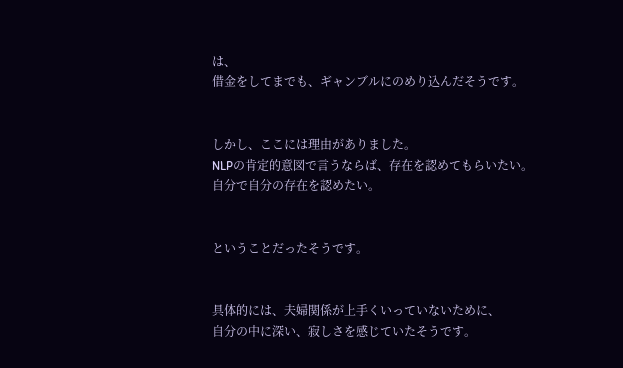は、
借金をしてまでも、ギャンブルにのめり込んだそうです。


しかし、ここには理由がありました。
NLPの肯定的意図で言うならば、存在を認めてもらいたい。
自分で自分の存在を認めたい。


ということだったそうです。


具体的には、夫婦関係が上手くいっていないために、
自分の中に深い、寂しさを感じていたそうです。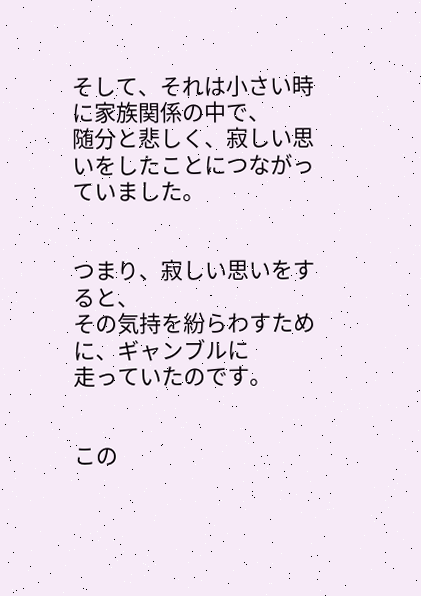そして、それは小さい時に家族関係の中で、
随分と悲しく、寂しい思いをしたことにつながっていました。


つまり、寂しい思いをすると、
その気持を紛らわすために、ギャンブルに
走っていたのです。


この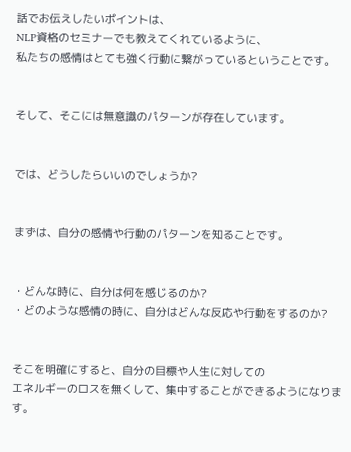話でお伝えしたいポイントは、
NLP資格のセミナーでも教えてくれているように、
私たちの感情はとても強く行動に繋がっているということです。


そして、そこには無意識のパターンが存在しています。


では、どうしたらいいのでしょうか?


まずは、自分の感情や行動のパターンを知ることです。


・どんな時に、自分は何を感じるのか?
・どのような感情の時に、自分はどんな反応や行動をするのか?


そこを明確にすると、自分の目標や人生に対しての
エネルギーのロスを無くして、集中することができるようになります。